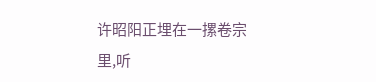许昭阳正埋在一摞卷宗里,听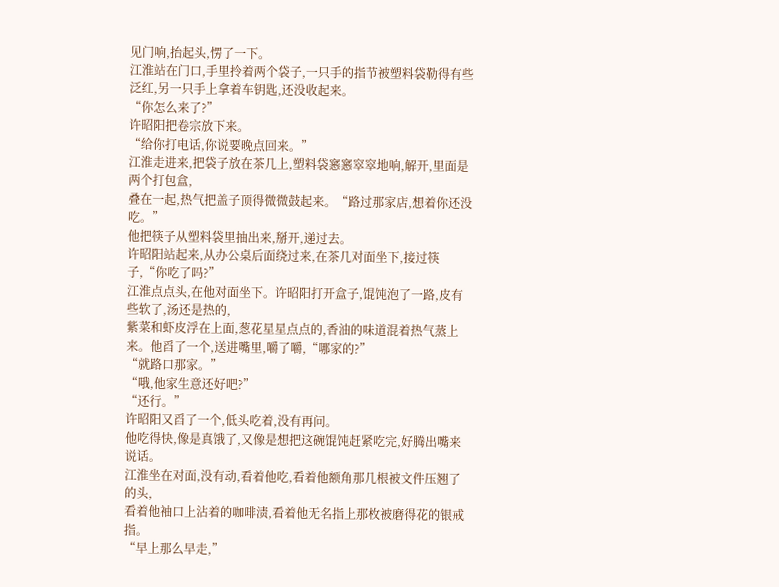见门响,抬起头,愣了一下。
江淮站在门口,手里拎着两个袋子,一只手的指节被塑料袋勒得有些泛红,另一只手上拿着车钥匙,还没收起来。
“你怎么来了?”
许昭阳把卷宗放下来。
“给你打电话,你说要晚点回来。”
江淮走进来,把袋子放在茶几上,塑料袋窸窸窣窣地响,解开,里面是两个打包盒,
叠在一起,热气把盖子顶得微微鼓起来。“路过那家店,想着你还没吃。”
他把筷子从塑料袋里抽出来,掰开,递过去。
许昭阳站起来,从办公桌后面绕过来,在茶几对面坐下,接过筷子,“你吃了吗?”
江淮点点头,在他对面坐下。许昭阳打开盒子,馄饨泡了一路,皮有些软了,汤还是热的,
紫菜和虾皮浮在上面,葱花星星点点的,香油的味道混着热气蒸上来。他舀了一个,送进嘴里,嚼了嚼,“哪家的?”
“就路口那家。”
“哦,他家生意还好吧?”
“还行。”
许昭阳又舀了一个,低头吃着,没有再问。
他吃得快,像是真饿了,又像是想把这碗馄饨赶紧吃完,好腾出嘴来说话。
江淮坐在对面,没有动,看着他吃,看着他额角那几根被文件压翘了的头,
看着他袖口上沾着的咖啡渍,看着他无名指上那枚被磨得花的银戒指。
“早上那么早走,”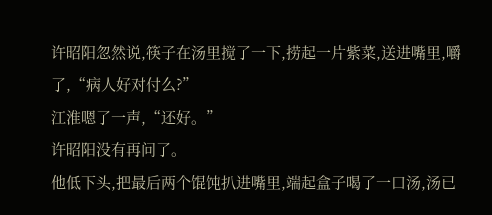许昭阳忽然说,筷子在汤里搅了一下,捞起一片紫菜,送进嘴里,嚼了,“病人好对付么?”
江淮嗯了一声,“还好。”
许昭阳没有再问了。
他低下头,把最后两个馄饨扒进嘴里,端起盒子喝了一口汤,汤已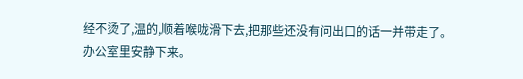经不烫了,温的,顺着喉咙滑下去,把那些还没有问出口的话一并带走了。
办公室里安静下来。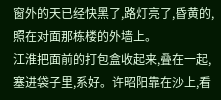窗外的天已经快黑了,路灯亮了,昏黄的,照在对面那栋楼的外墙上。
江淮把面前的打包盒收起来,叠在一起,塞进袋子里,系好。许昭阳靠在沙上,看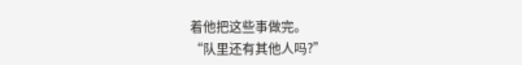着他把这些事做完。
“队里还有其他人吗?”